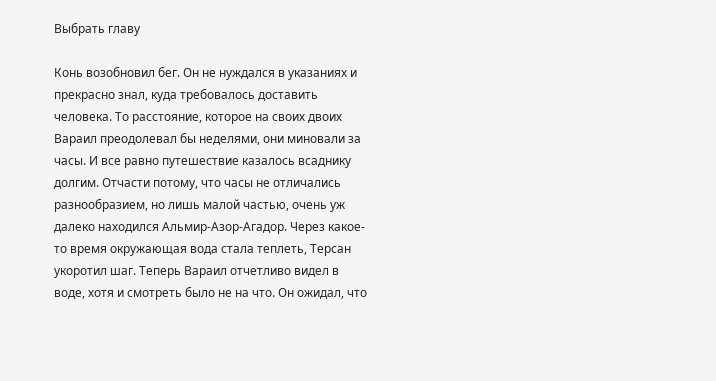Выбрать главу

Конь возобновил бег. Он не нуждался в указаниях и прекрасно знал, куда требовалось доставить человека. То расстояние, которое на своих двоих Вараил преодолевал бы неделями, они миновали за часы. И все равно путешествие казалось всаднику долгим. Отчасти потому, что часы не отличались разнообразием, но лишь малой частью, очень уж далеко находился Альмир-Азор-Агадор. Через какое-то время окружающая вода стала теплеть, Терсан укоротил шаг. Теперь Вараил отчетливо видел в воде, хотя и смотреть было не на что. Он ожидал, что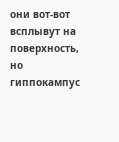они вот-вот всплывут на поверхность, но гиппокампус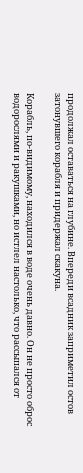продолжал оставаться на глубине. Впереди всадник заприметил остов затонувшего корабля и придержал скакуна.

Корабль, по-видимому, находился в воде очень давно. Он не просто оброс водорослями и ракушками, но истлел настолько, что рассыпался от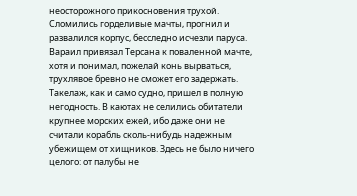неосторожного прикосновения трухой. Сломились горделивые мачты, прогнил и развалился корпус, бесследно исчезли паруса. Вараил привязал Терсана к поваленной мачте, хотя и понимал, пожелай конь вырваться, трухлявое бревно не сможет его задержать. Такелаж, как и само судно, пришел в полную негодность. В каютах не селились обитатели крупнее морских ежей, ибо даже они не считали корабль сколь-нибудь надежным убежищем от хищников. Здесь не было ничего целого: от палубы не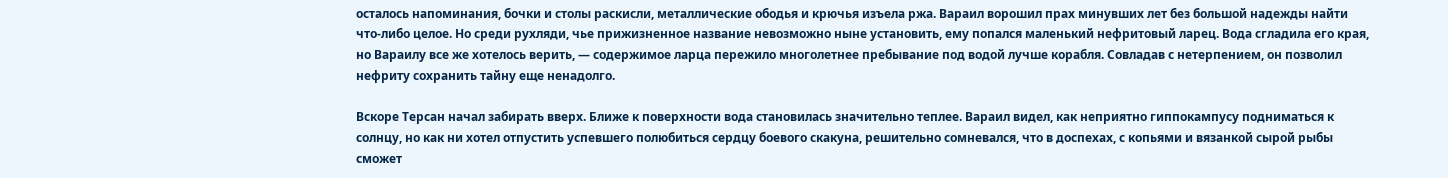осталось напоминания, бочки и столы раскисли, металлические ободья и крючья изъела ржа. Вараил ворошил прах минувших лет без большой надежды найти что-либо целое. Но среди рухляди, чье прижизненное название невозможно ныне установить, ему попался маленький нефритовый ларец. Вода сгладила его края, но Вараилу все же хотелось верить, — содержимое ларца пережило многолетнее пребывание под водой лучше корабля. Совладав с нетерпением, он позволил нефриту сохранить тайну еще ненадолго.

Вскоре Терсан начал забирать вверх. Ближе к поверхности вода становилась значительно теплее. Вараил видел, как неприятно гиппокампусу подниматься к солнцу, но как ни хотел отпустить успевшего полюбиться сердцу боевого скакуна, решительно сомневался, что в доспехах, с копьями и вязанкой сырой рыбы сможет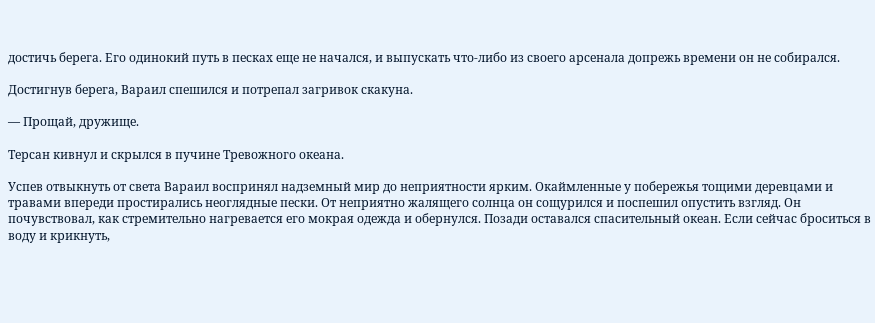достичь берега. Его одинокий путь в песках еще не начался, и выпускать что-либо из своего арсенала допрежь времени он не собирался.

Достигнув берега, Вараил спешился и потрепал загривок скакуна.

— Прощай, дружище.

Терсан кивнул и скрылся в пучине Тревожного океана.

Успев отвыкнуть от света Вараил воспринял надземный мир до неприятности ярким. Окаймленные у побережья тощими деревцами и травами впереди простирались неоглядные пески. От неприятно жалящего солнца он сощурился и поспешил опустить взгляд. Он почувствовал, как стремительно нагревается его мокрая одежда и обернулся. Позади оставался спасительный океан. Если сейчас броситься в воду и крикнуть,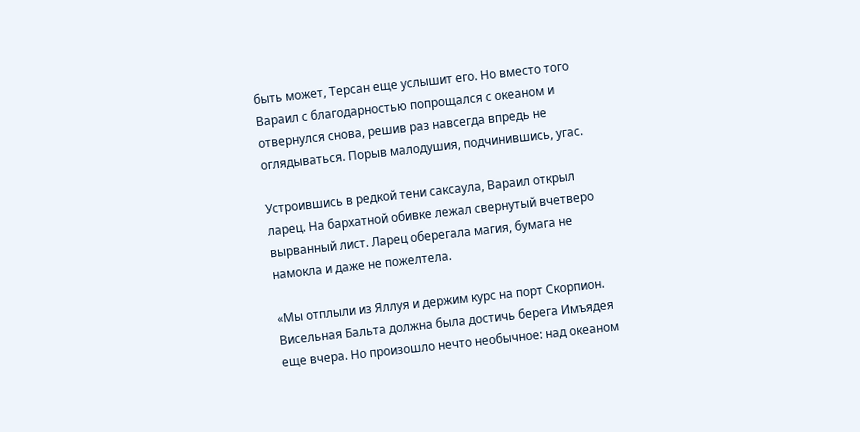быть может, Терсан еще услышит его. Но вместо того Вараил с благодарностью попрощался с океаном и отвернулся снова, решив раз навсегда впредь не оглядываться. Порыв малодушия, подчинившись, угас.

Устроившись в редкой тени саксаула, Вараил открыл ларец. На бархатной обивке лежал свернутый вчетверо вырванный лист. Ларец оберегала магия, бумага не намокла и даже не пожелтела.

«Мы отплыли из Яллуя и держим курс на порт Скорпион. Висельная Бальта должна была достичь берега Имъядея еще вчера. Но произошло нечто необычное: над океаном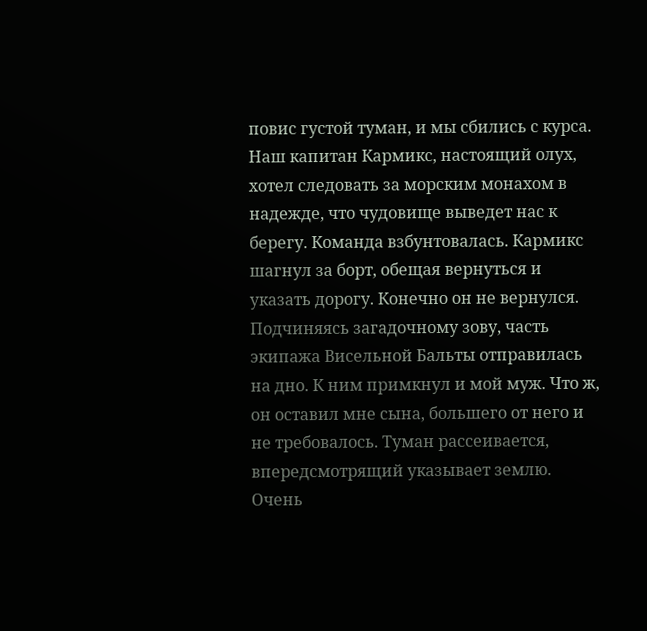повис густой туман, и мы сбились с курса. Наш капитан Кармикс, настоящий олух, хотел следовать за морским монахом в надежде, что чудовище выведет нас к берегу. Команда взбунтовалась. Кармикс шагнул за борт, обещая вернуться и указать дорогу. Конечно он не вернулся. Подчиняясь загадочному зову, часть экипажа Висельной Бальты отправилась на дно. К ним примкнул и мой муж. Что ж, он оставил мне сына, большего от него и не требовалось. Туман рассеивается, впередсмотрящий указывает землю. Очень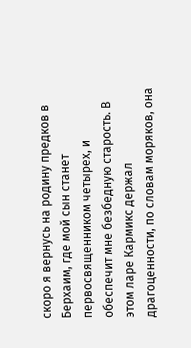скоро я вернусь на родину предков в Берхаим, где мой сын станет первосвященником четырех, и обеспечит мне безбедную старость. В этом ларе Кармикс держал драгоценности, по словам моряков, она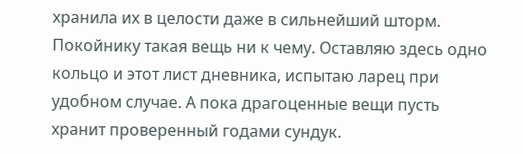хранила их в целости даже в сильнейший шторм. Покойнику такая вещь ни к чему. Оставляю здесь одно кольцо и этот лист дневника, испытаю ларец при удобном случае. А пока драгоценные вещи пусть хранит проверенный годами сундук.